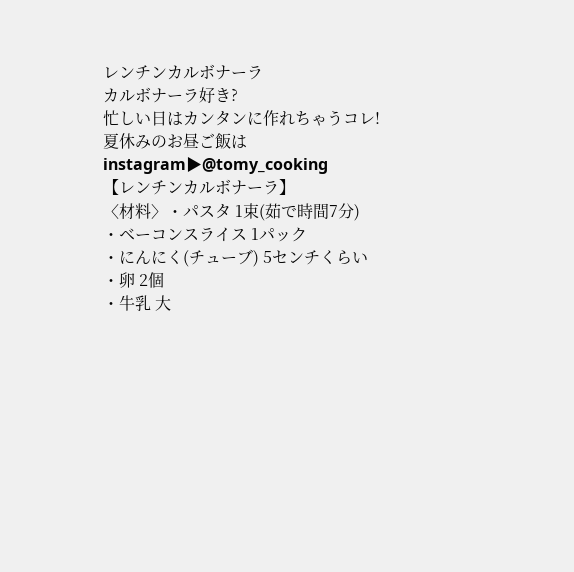レンチンカルボナーラ
カルボナーラ好き?
忙しい日はカンタンに作れちゃうコレ!
夏休みのお昼ご飯はinstagram▶@tomy_cooking
【レンチンカルボナーラ】
〈材料〉・パスタ 1束(茹で時間7分)
・ベーコンスライス 1パック
・にんにく(チューブ) 5センチくらい
・卵 2個
・牛乳 大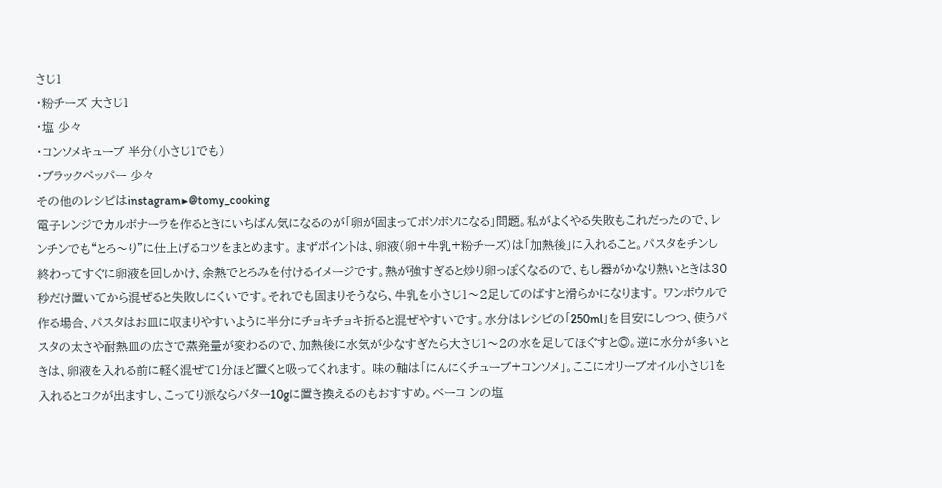さじ1
・粉チーズ 大さじ1
・塩 少々
・コンソメキューブ 半分(小さじ1でも)
・ブラックペッパー 少々
その他のレシピはinstagram▶@tomy_cooking
電子レンジでカルボナーラを作るときにいちばん気になるのが「卵が固まってボソボソになる」問題。私がよくやる失敗もこれだったので、レンチンでも“とろ〜り”に仕上げるコツをまとめます。 まずポイントは、卵液(卵+牛乳+粉チーズ)は「加熱後」に入れること。パスタをチンし終わってすぐに卵液を回しかけ、余熱でとろみを付けるイメージです。熱が強すぎると炒り卵っぽくなるので、もし器がかなり熱いときは30秒だけ置いてから混ぜると失敗しにくいです。それでも固まりそうなら、牛乳を小さじ1〜2足してのばすと滑らかになります。 ワンボウルで作る場合、パスタはお皿に収まりやすいように半分にチョキチョキ折ると混ぜやすいです。水分はレシピの「250ml」を目安にしつつ、使うパスタの太さや耐熱皿の広さで蒸発量が変わるので、加熱後に水気が少なすぎたら大さじ1〜2の水を足してほぐすと◎。逆に水分が多いときは、卵液を入れる前に軽く混ぜて1分ほど置くと吸ってくれます。 味の軸は「にんにくチューブ+コンソメ」。ここにオリーブオイル小さじ1を入れるとコクが出ますし、こってり派ならバター10gに置き換えるのもおすすめ。ベーコ ンの塩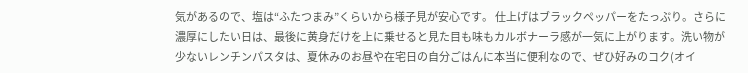気があるので、塩は“ふたつまみ”くらいから様子見が安心です。 仕上げはブラックペッパーをたっぷり。さらに濃厚にしたい日は、最後に黄身だけを上に乗せると見た目も味もカルボナーラ感が一気に上がります。洗い物が少ないレンチンパスタは、夏休みのお昼や在宅日の自分ごはんに本当に便利なので、ぜひ好みのコク(オイ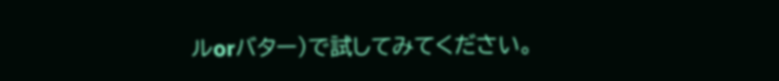ルorバター)で試してみてください。